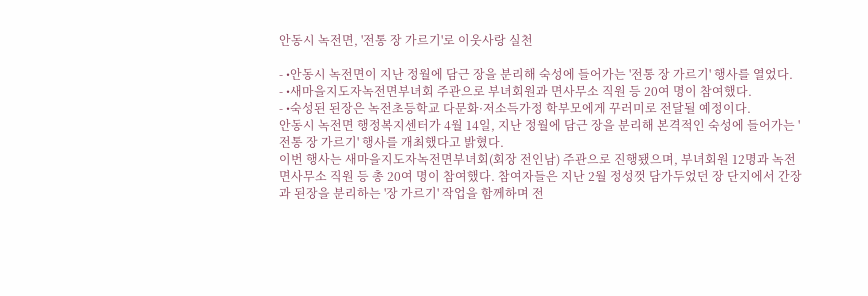안동시 녹전면, '전통 장 가르기'로 이웃사랑 실천

- •안동시 녹전면이 지난 정월에 담근 장을 분리해 숙성에 들어가는 '전통 장 가르기' 행사를 열었다.
- •새마을지도자녹전면부녀회 주관으로 부녀회원과 면사무소 직원 등 20여 명이 참여했다.
- •숙성된 된장은 녹전초등학교 다문화·저소득가정 학부모에게 꾸러미로 전달될 예정이다.
안동시 녹전면 행정복지센터가 4월 14일, 지난 정월에 담근 장을 분리해 본격적인 숙성에 들어가는 '전통 장 가르기' 행사를 개최했다고 밝혔다.
이번 행사는 새마을지도자녹전면부녀회(회장 전인남) 주관으로 진행됐으며, 부녀회원 12명과 녹전면사무소 직원 등 총 20여 명이 참여했다. 참여자들은 지난 2월 정성껏 담가두었던 장 단지에서 간장과 된장을 분리하는 '장 가르기' 작업을 함께하며 전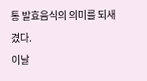통 발효음식의 의미를 되새겼다.
이날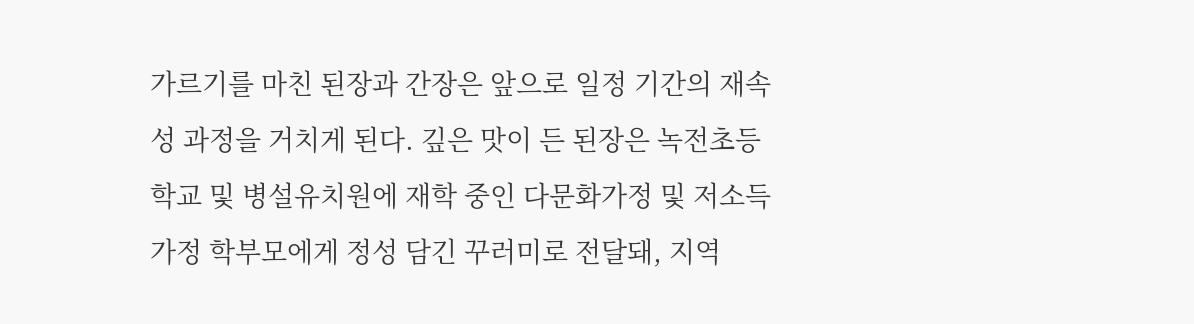가르기를 마친 된장과 간장은 앞으로 일정 기간의 재속성 과정을 거치게 된다. 깊은 맛이 든 된장은 녹전초등학교 및 병설유치원에 재학 중인 다문화가정 및 저소득가정 학부모에게 정성 담긴 꾸러미로 전달돼, 지역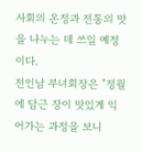사회의 온정과 전통의 맛을 나누는 데 쓰일 예정이다.
전인남 부녀회장은 "정월에 담근 장이 맛있게 익어가는 과정을 보니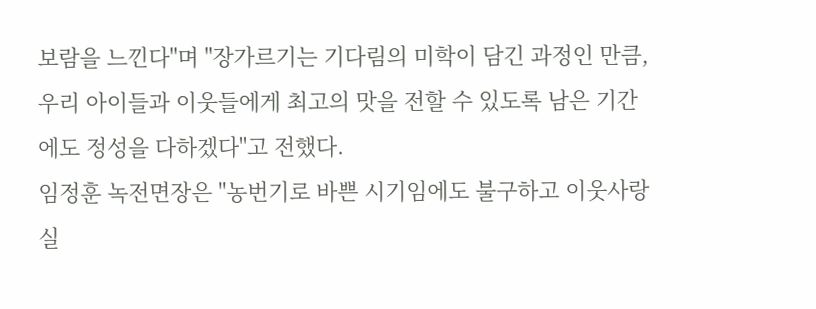보람을 느낀다"며 "장가르기는 기다림의 미학이 담긴 과정인 만큼, 우리 아이들과 이웃들에게 최고의 맛을 전할 수 있도록 남은 기간에도 정성을 다하겠다"고 전했다.
임정훈 녹전면장은 "농번기로 바쁜 시기임에도 불구하고 이웃사랑 실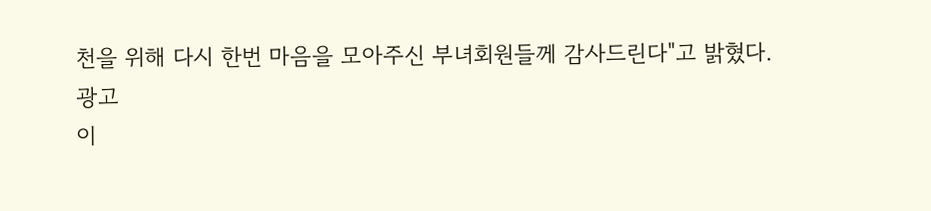천을 위해 다시 한번 마음을 모아주신 부녀회원들께 감사드린다"고 밝혔다.
광고
이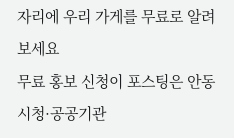자리에 우리 가게를 무료로 알려보세요
무료 홍보 신청이 포스팅은 안동시청·공공기관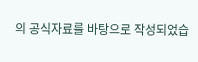의 공식자료를 바탕으로 작성되었습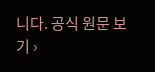니다. 공식 원문 보기 ›